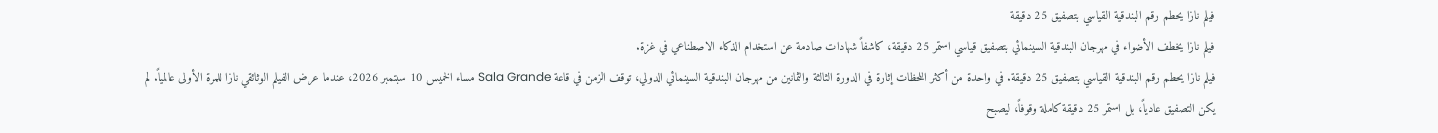فيلم نازا يحطم رقم البندقية القياسي بتصفيق 25 دقيقة
فيلم نازا يخطف الأضواء في مهرجان البندقية السينمائي بتصفيق قياسي استمر 25 دقيقة، كاشفاً شهادات صادمة عن استخدام الذكاء الاصطناعي في غزة.
فيلم نازا يحطم رقم البندقية القياسي بتصفيق 25 دقيقة. في واحدة من أكثر اللحظات إثارة في الدورة الثالثة والثمانين من مهرجان البندقية السينمائي الدولي، توقف الزمن في قاعة Sala Grande مساء الخميس 10 سبتمبر 2026، عندما عرض الفيلم الوثائقي نازا للمرة الأولى عالمياً. لم يكن التصفيق عادياً، بل استمر 25 دقيقة كاملة وقوفاً، ليصبح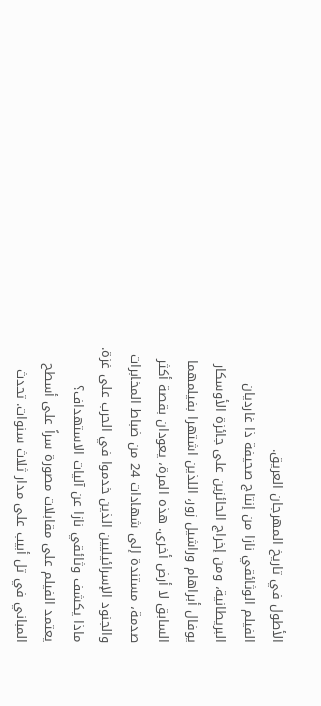الأطول في تاريخ المهرجان العريق.
الفيلم الوثائقي نازا من إنتاج صحيفة ذا غارديان البريطانية، ومن إخراج الحائزين على جائزة الأوسكار يوفال أبراهام وراشيل زور، اللذين اشتهرا بفيلمهما السابق لا أرض أخرى. هذه المرة، يعودان بقصة أكثر صدمة، مستندة إلى شهادات 24 من ضباط المخابرات والجنود الإسرائيليين الذين خدموا في الحرب على غزة.
ماذا يكشف وثائقي نازا عن آليات الاستهداف؟
يعتمد الفيلم على مقابلات مصورة سراً على أسطح المباني في تل أبيب على مدار ثلاث سنوات. تحدث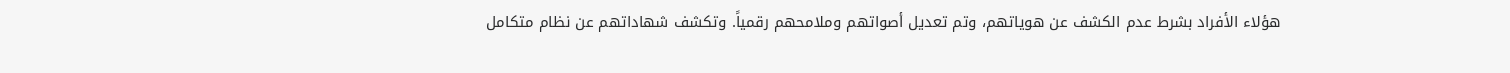هؤلاء الأفراد بشرط عدم الكشف عن هوياتهم، وتم تعديل أصواتهم وملامحهم رقمياً. وتكشف شهاداتهم عن نظام متكامل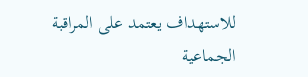للاستهداف يعتمد على المراقبة الجماعية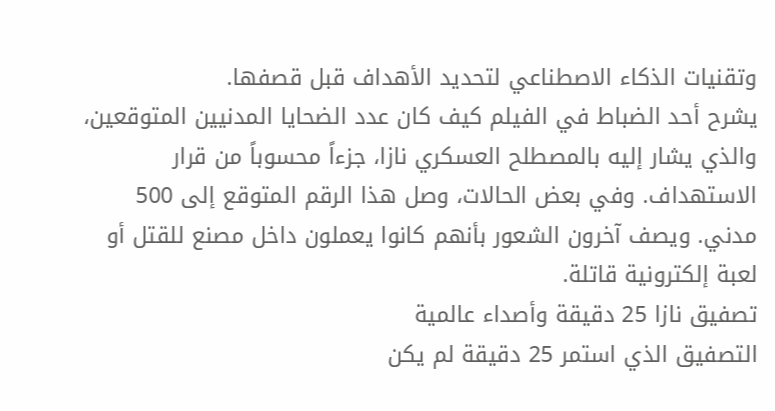وتقنيات الذكاء الاصطناعي لتحديد الأهداف قبل قصفها.
يشرح أحد الضباط في الفيلم كيف كان عدد الضحايا المدنيين المتوقعين، والذي يشار إليه بالمصطلح العسكري نازا، جزءاً محسوباً من قرار الاستهداف. وفي بعض الحالات، وصل هذا الرقم المتوقع إلى 500 مدني. ويصف آخرون الشعور بأنهم كانوا يعملون داخل مصنع للقتل أو لعبة إلكترونية قاتلة.
تصفيق نازا 25 دقيقة وأصداء عالمية
التصفيق الذي استمر 25 دقيقة لم يكن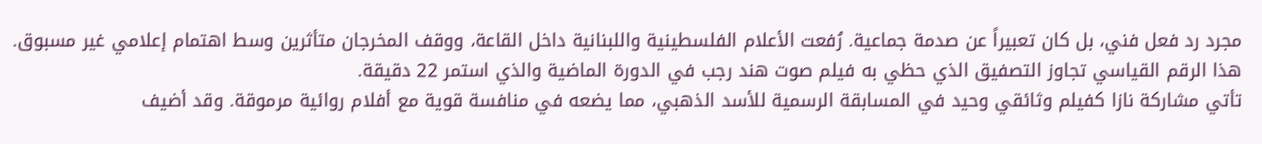مجرد رد فعل فني، بل كان تعبيراً عن صدمة جماعية. رُفعت الأعلام الفلسطينية واللبنانية داخل القاعة، ووقف المخرجان متأثرين وسط اهتمام إعلامي غير مسبوق. هذا الرقم القياسي تجاوز التصفيق الذي حظي به فيلم صوت هند رجب في الدورة الماضية والذي استمر 22 دقيقة.
تأتي مشاركة نازا كفيلم وثائقي وحيد في المسابقة الرسمية للأسد الذهبي، مما يضعه في منافسة قوية مع أفلام روائية مرموقة. وقد أضيف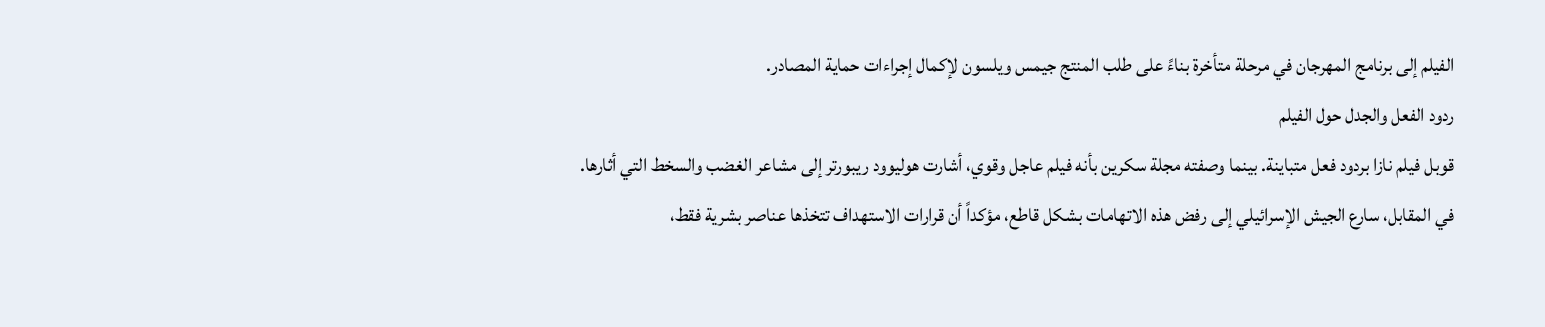الفيلم إلى برنامج المهرجان في مرحلة متأخرة بناءً على طلب المنتج جيمس ويلسون لإكمال إجراءات حماية المصادر.
ردود الفعل والجدل حول الفيلم
قوبل فيلم نازا بردود فعل متباينة. بينما وصفته مجلة سكرين بأنه فيلم عاجل وقوي، أشارت هوليوود ريبورتر إلى مشاعر الغضب والسخط التي أثارها. في المقابل، سارع الجيش الإسرائيلي إلى رفض هذه الاتهامات بشكل قاطع، مؤكداً أن قرارات الاستهداف تتخذها عناصر بشرية فقط،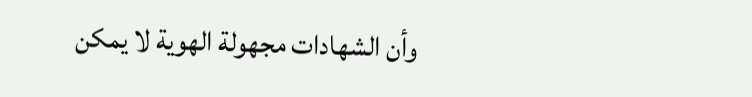وأن الشهادات مجهولة الهوية لا يمكن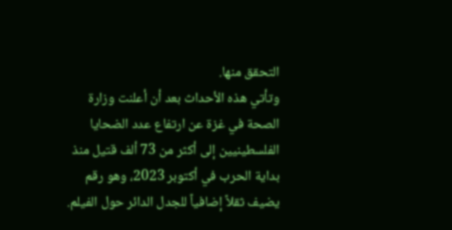التحقق منها.
وتأتي هذه الأحداث بعد أن أعلنت وزارة الصحة في غزة عن ارتفاع عدد الضحايا الفلسطينيين إلى أكثر من 73 ألف قتيل منذ بداية الحرب في أكتوبر 2023، وهو رقم يضيف ثقلاً إضافياً للجدل الدائر حول الفيلم.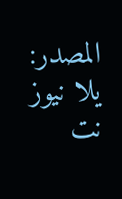المصدر: يلا نيوز نت